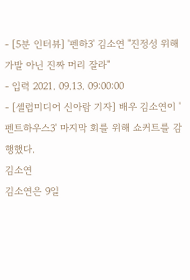- [5분 인터뷰] '펜하3' 김소연 "진정성 위해 가발 아닌 진짜 머리 잘라"
- 입력 2021. 09.13. 09:00:00
- [셀럽미디어 신아람 기자] 배우 김소연이 '펜트하우스3' 마지막 회를 위해 쇼커트를 감행했다.
김소연
김소연은 9일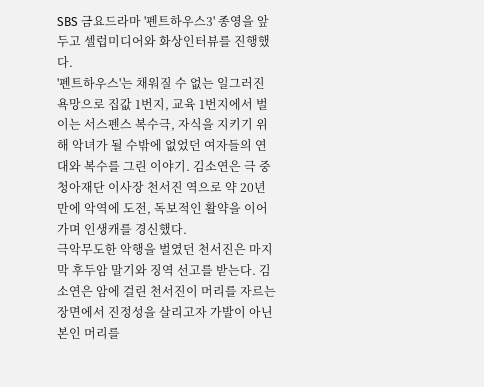SBS 금요드라마 '펜트하우스3' 종영을 앞두고 셀럽미디어와 화상인터뷰를 진행했다.
'펜트하우스'는 채워질 수 없는 일그러진 욕망으로 집값 1번지, 교육 1번지에서 벌이는 서스펜스 복수극, 자식을 지키기 위해 악녀가 될 수밖에 없었던 여자들의 연대와 복수를 그린 이야기. 김소연은 극 중 청아재단 이사장 천서진 역으로 약 20년 만에 악역에 도전, 독보적인 활약을 이어가며 인생캐를 경신했다.
극악무도한 악행을 벌였던 천서진은 마지막 후두암 말기와 징역 선고를 받는다. 김소연은 암에 걸린 천서진이 머리를 자르는 장면에서 진정성을 살리고자 가발이 아닌 본인 머리를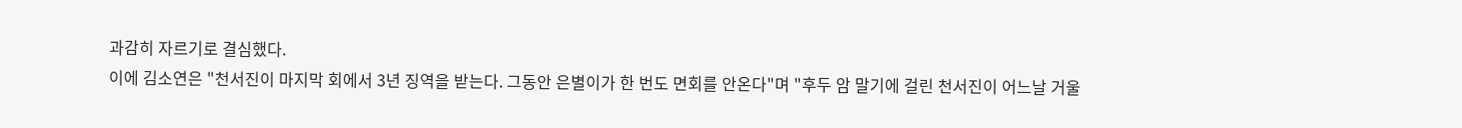과감히 자르기로 결심했다.
이에 김소연은 "천서진이 마지막 회에서 3년 징역을 받는다. 그동안 은별이가 한 번도 면회를 안온다"며 "후두 암 말기에 걸린 천서진이 어느날 거울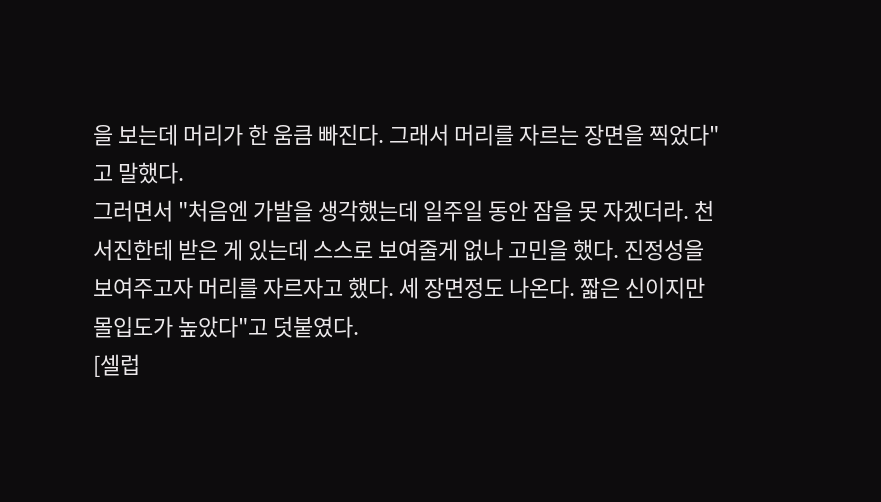을 보는데 머리가 한 움큼 빠진다. 그래서 머리를 자르는 장면을 찍었다"고 말했다.
그러면서 "처음엔 가발을 생각했는데 일주일 동안 잠을 못 자겠더라. 천서진한테 받은 게 있는데 스스로 보여줄게 없나 고민을 했다. 진정성을 보여주고자 머리를 자르자고 했다. 세 장면정도 나온다. 짧은 신이지만 몰입도가 높았다"고 덧붙였다.
[셀럽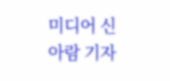미디어 신아람 기자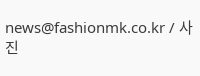news@fashionmk.co.kr / 사진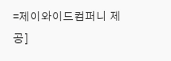=제이와이드컴퍼니 제공]